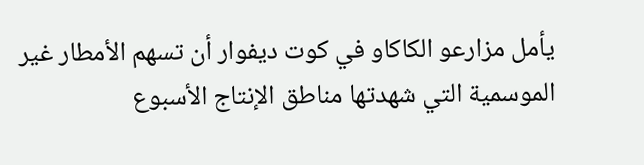يأمل مزارعو الكاكاو في كوت ديفوار أن تسهم الأمطار غير الموسمية التي شهدتها مناطق الإنتاج الأسبوع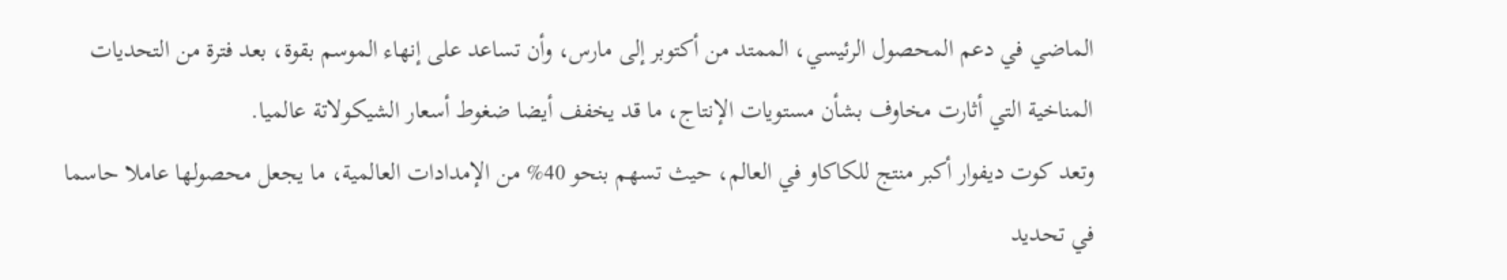الماضي في دعم المحصول الرئيسي، الممتد من أكتوبر إلى مارس، وأن تساعد على إنهاء الموسم بقوة، بعد فترة من التحديات المناخية التي أثارت مخاوف بشأن مستويات الإنتاج، ما قد يخفف أيضا ضغوط أسعار الشيكولاتة عالميا.
وتعد كوت ديفوار أكبر منتج للكاكاو في العالم، حيث تسهم بنحو 40% من الإمدادات العالمية، ما يجعل محصولها عاملا حاسما في تحديد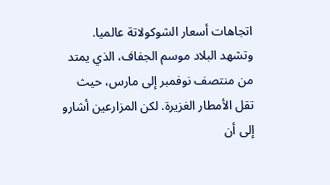اتجاهات أسعار الشوكولاتة عالميا.
وتشهد البلاد موسم الجفاف، الذي يمتد من منتصف نوفمبر إلى مارس، حيث تقل الأمطار الغزيرة. لكن المزارعين أشارو إلى أن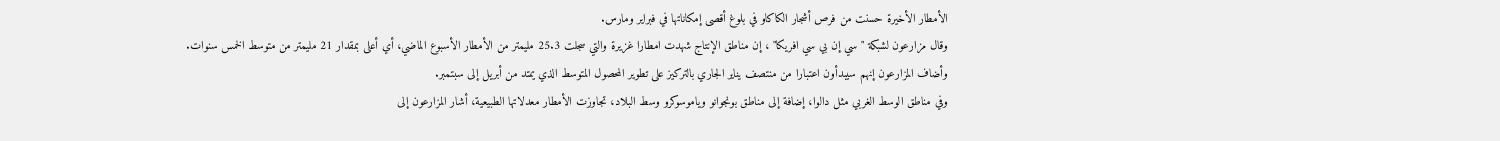الأمطار الأخيرة حسنت من فرص أشجار الكاكاو في بلوغ أقصى إمكاناتها في فبراير ومارس.
وقال مزارعون لشبكة "سي إن بي سي افريكا" ، إن مناطق الإنتاج شهدت امطارا غزيرة والتي سجلت 25.3 مليمتر من الأمطار الأسبوع الماضي، أي أعلى بمقدار 21 مليمتر من متوسط الخمس سنوات.
وأضاف المزارعون إنهم سيبدأون اعتبارا من منتصف يناير الجاري بالتركيز على تطوير المحصول المتوسط الذي يمتد من أبريل إلى سبتمبر.
وفي مناطق الوسط الغربي مثل دالوا، إضافة إلى مناطق بونجوانو وياموسوكرو وسط البلاد، تجاوزت الأمطار معدلاتها الطبيعية، أشار المزارعون إلى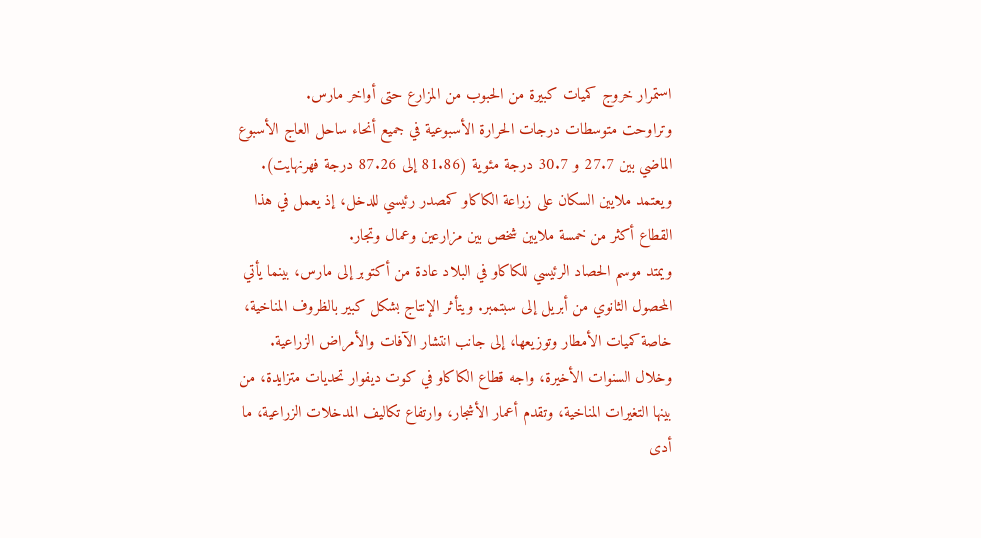استمرار خروج كميات كبيرة من الحبوب من المزارع حتى أواخر مارس.
وتراوحت متوسطات درجات الحرارة الأسبوعية في جميع أنحاء ساحل العاج الأسبوع الماضي بين 27.7 و 30.7 درجة مئوية (81.86 إلى 87.26 درجة فهرنهايت).
ويعتمد ملايين السكان على زراعة الكاكاو كمصدر رئيسي للدخل، إذ يعمل في هذا القطاع أكثر من خمسة ملايين شخص بين مزارعين وعمال وتجار.
ويمتد موسم الحصاد الرئيسي للكاكاو في البلاد عادة من أكتوبر إلى مارس، بينما يأتي المحصول الثانوي من أبريل إلى سبتمبر. ويتأثر الإنتاج بشكل كبير بالظروف المناخية، خاصة كميات الأمطار وتوزيعها، إلى جانب انتشار الآفات والأمراض الزراعية.
وخلال السنوات الأخيرة، واجه قطاع الكاكاو في كوت ديفوار تحديات متزايدة، من بينها التغيرات المناخية، وتقدم أعمار الأشجار، وارتفاع تكاليف المدخلات الزراعية، ما أدى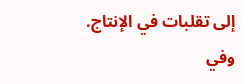إلى تقلبات في الإنتاج.
وفي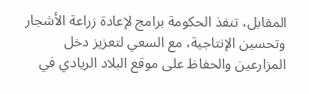المقابل، تنفذ الحكومة برامج لإعادة زراعة الأشجار وتحسين الإنتاجية، مع السعي لتعزيز دخل المزارعين والحفاظ على موقع البلاد الريادي في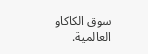سوق الكاكاو العالمية.